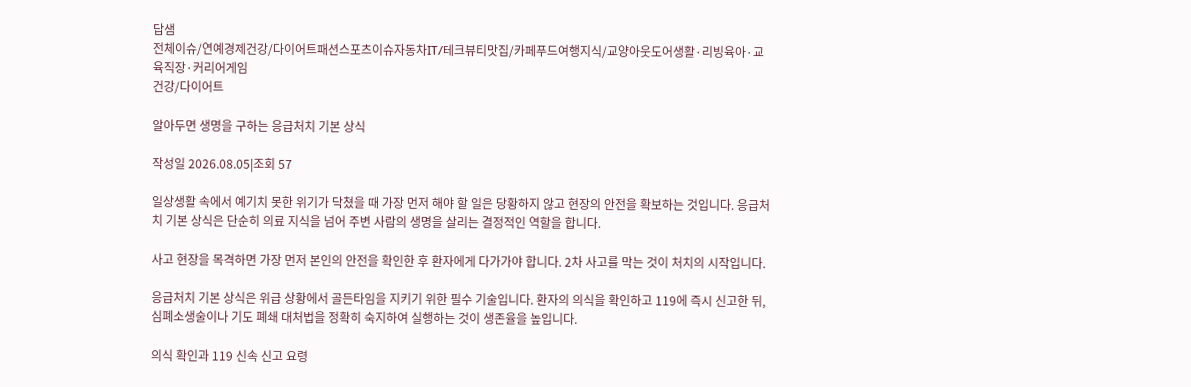답샘
전체이슈/연예경제건강/다이어트패션스포츠이슈자동차IT/테크뷰티맛집/카페푸드여행지식/교양아웃도어생활·리빙육아·교육직장·커리어게임
건강/다이어트

알아두면 생명을 구하는 응급처치 기본 상식

작성일 2026.08.05|조회 57

일상생활 속에서 예기치 못한 위기가 닥쳤을 때 가장 먼저 해야 할 일은 당황하지 않고 현장의 안전을 확보하는 것입니다. 응급처치 기본 상식은 단순히 의료 지식을 넘어 주변 사람의 생명을 살리는 결정적인 역할을 합니다.

사고 현장을 목격하면 가장 먼저 본인의 안전을 확인한 후 환자에게 다가가야 합니다. 2차 사고를 막는 것이 처치의 시작입니다.

응급처치 기본 상식은 위급 상황에서 골든타임을 지키기 위한 필수 기술입니다. 환자의 의식을 확인하고 119에 즉시 신고한 뒤, 심폐소생술이나 기도 폐쇄 대처법을 정확히 숙지하여 실행하는 것이 생존율을 높입니다.

의식 확인과 119 신속 신고 요령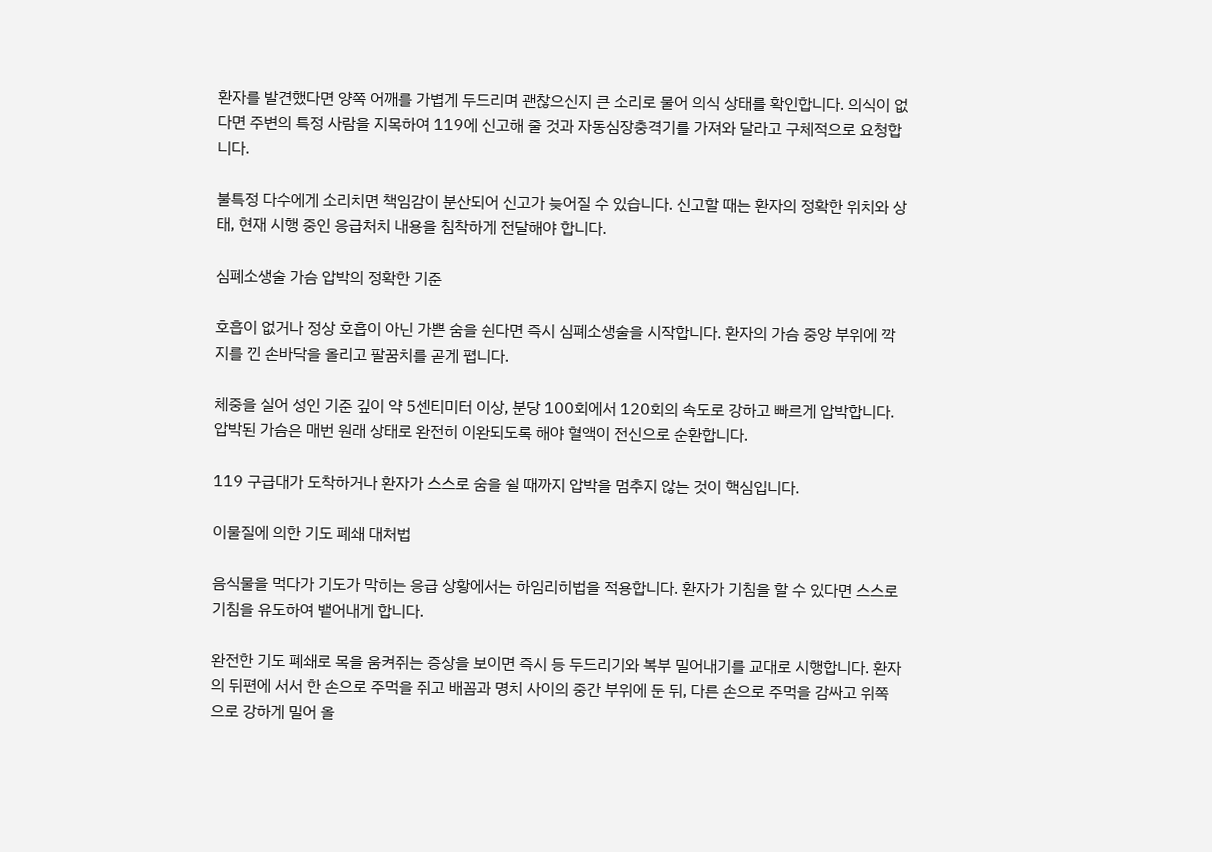환자를 발견했다면 양쪽 어깨를 가볍게 두드리며 괜찮으신지 큰 소리로 물어 의식 상태를 확인합니다. 의식이 없다면 주변의 특정 사람을 지목하여 119에 신고해 줄 것과 자동심장충격기를 가져와 달라고 구체적으로 요청합니다.

불특정 다수에게 소리치면 책임감이 분산되어 신고가 늦어질 수 있습니다. 신고할 때는 환자의 정확한 위치와 상태, 현재 시행 중인 응급처치 내용을 침착하게 전달해야 합니다.

심폐소생술 가슴 압박의 정확한 기준

호흡이 없거나 정상 호흡이 아닌 가쁜 숨을 쉰다면 즉시 심폐소생술을 시작합니다. 환자의 가슴 중앙 부위에 깍지를 낀 손바닥을 올리고 팔꿈치를 곧게 폅니다.

체중을 실어 성인 기준 깊이 약 5센티미터 이상, 분당 100회에서 120회의 속도로 강하고 빠르게 압박합니다. 압박된 가슴은 매번 원래 상태로 완전히 이완되도록 해야 혈액이 전신으로 순환합니다.

119 구급대가 도착하거나 환자가 스스로 숨을 쉴 때까지 압박을 멈추지 않는 것이 핵심입니다.

이물질에 의한 기도 폐쇄 대처법

음식물을 먹다가 기도가 막히는 응급 상황에서는 하임리히법을 적용합니다. 환자가 기침을 할 수 있다면 스스로 기침을 유도하여 뱉어내게 합니다.

완전한 기도 폐쇄로 목을 움켜쥐는 증상을 보이면 즉시 등 두드리기와 복부 밀어내기를 교대로 시행합니다. 환자의 뒤편에 서서 한 손으로 주먹을 쥐고 배꼽과 명치 사이의 중간 부위에 둔 뒤, 다른 손으로 주먹을 감싸고 위쪽으로 강하게 밀어 올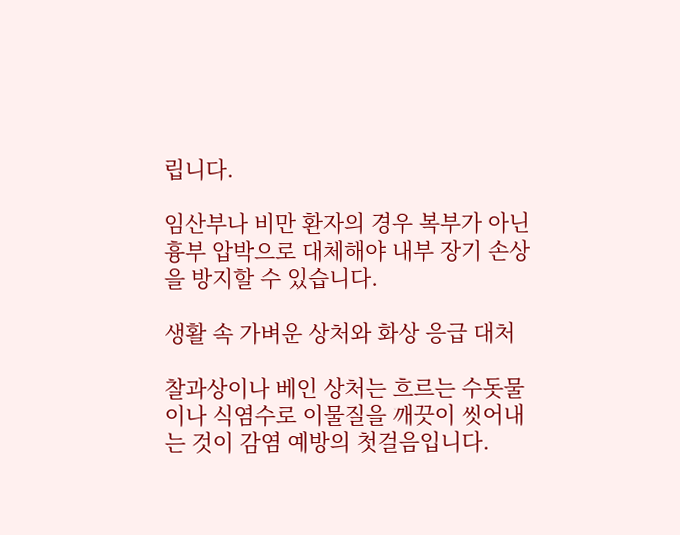립니다.

임산부나 비만 환자의 경우 복부가 아닌 흉부 압박으로 대체해야 내부 장기 손상을 방지할 수 있습니다.

생활 속 가벼운 상처와 화상 응급 대처

찰과상이나 베인 상처는 흐르는 수돗물이나 식염수로 이물질을 깨끗이 씻어내는 것이 감염 예방의 첫걸음입니다.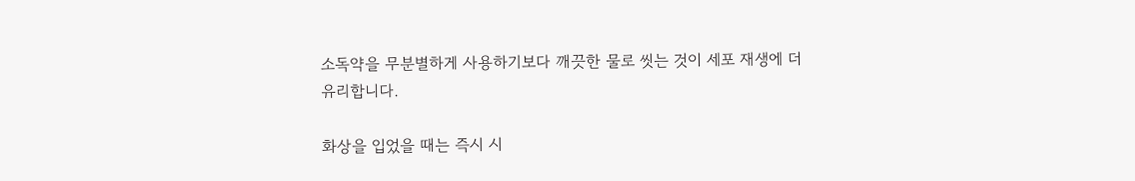소독약을 무분별하게 사용하기보다 깨끗한 물로 씻는 것이 세포 재생에 더 유리합니다.

화상을 입었을 때는 즉시 시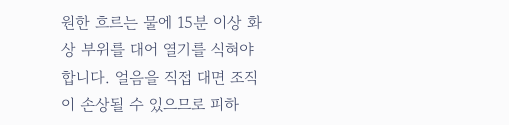원한 흐르는 물에 15분 이상 화상 부위를 대어 열기를 식혀야 합니다. 얼음을 직접 대면 조직이 손상될 수 있으므로 피하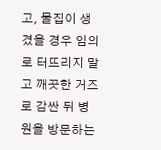고, 물집이 생겼을 경우 임의로 터뜨리지 말고 깨끗한 거즈로 감싼 뒤 병원을 방문하는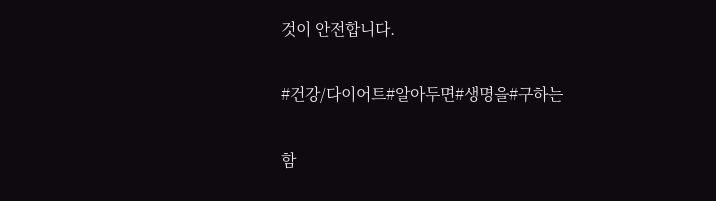것이 안전합니다.

#건강/다이어트#알아두면#생명을#구하는

함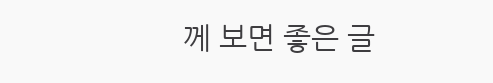께 보면 좋은 글